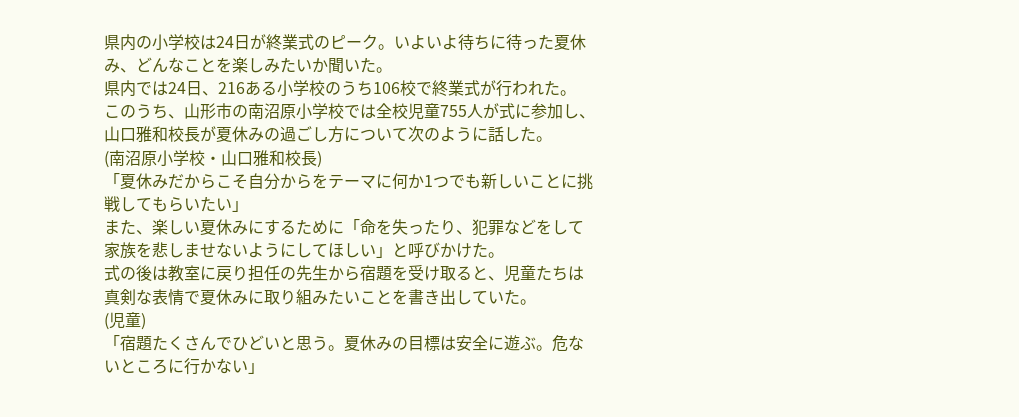県内の小学校は24日が終業式のピーク。いよいよ待ちに待った夏休み、どんなことを楽しみたいか聞いた。
県内では24日、216ある小学校のうち106校で終業式が行われた。
このうち、山形市の南沼原小学校では全校児童755人が式に参加し、山口雅和校長が夏休みの過ごし方について次のように話した。
(南沼原小学校・山口雅和校長)
「夏休みだからこそ自分からをテーマに何か1つでも新しいことに挑戦してもらいたい」
また、楽しい夏休みにするために「命を失ったり、犯罪などをして家族を悲しませないようにしてほしい」と呼びかけた。
式の後は教室に戻り担任の先生から宿題を受け取ると、児童たちは真剣な表情で夏休みに取り組みたいことを書き出していた。
(児童)
「宿題たくさんでひどいと思う。夏休みの目標は安全に遊ぶ。危ないところに行かない」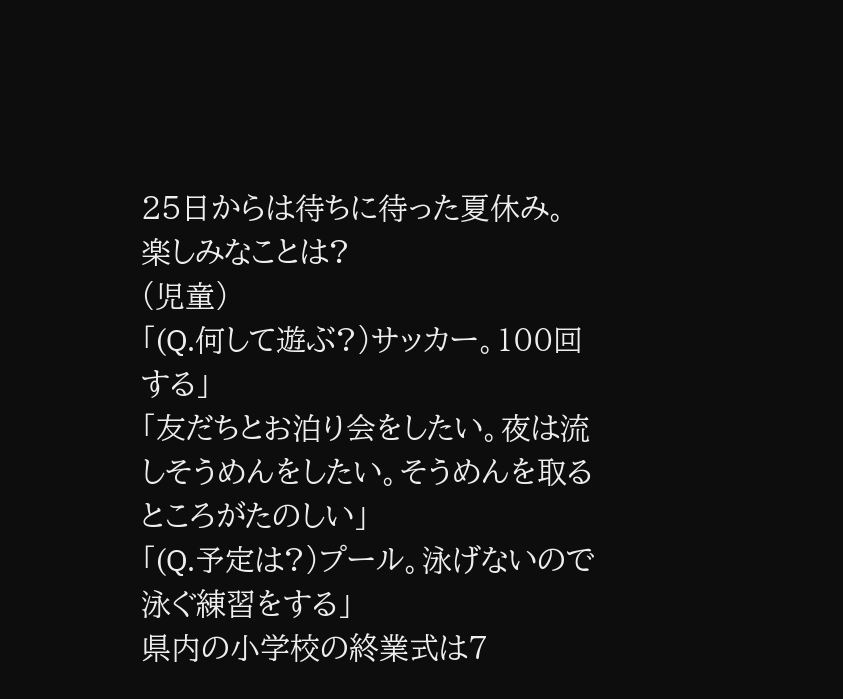25日からは待ちに待った夏休み。
楽しみなことは?
(児童)
「(Q.何して遊ぶ?)サッカー。100回する」
「友だちとお泊り会をしたい。夜は流しそうめんをしたい。そうめんを取るところがたのしい」
「(Q.予定は?)プール。泳げないので泳ぐ練習をする」
県内の小学校の終業式は7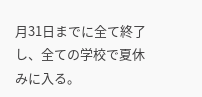月31日までに全て終了し、全ての学校で夏休みに入る。